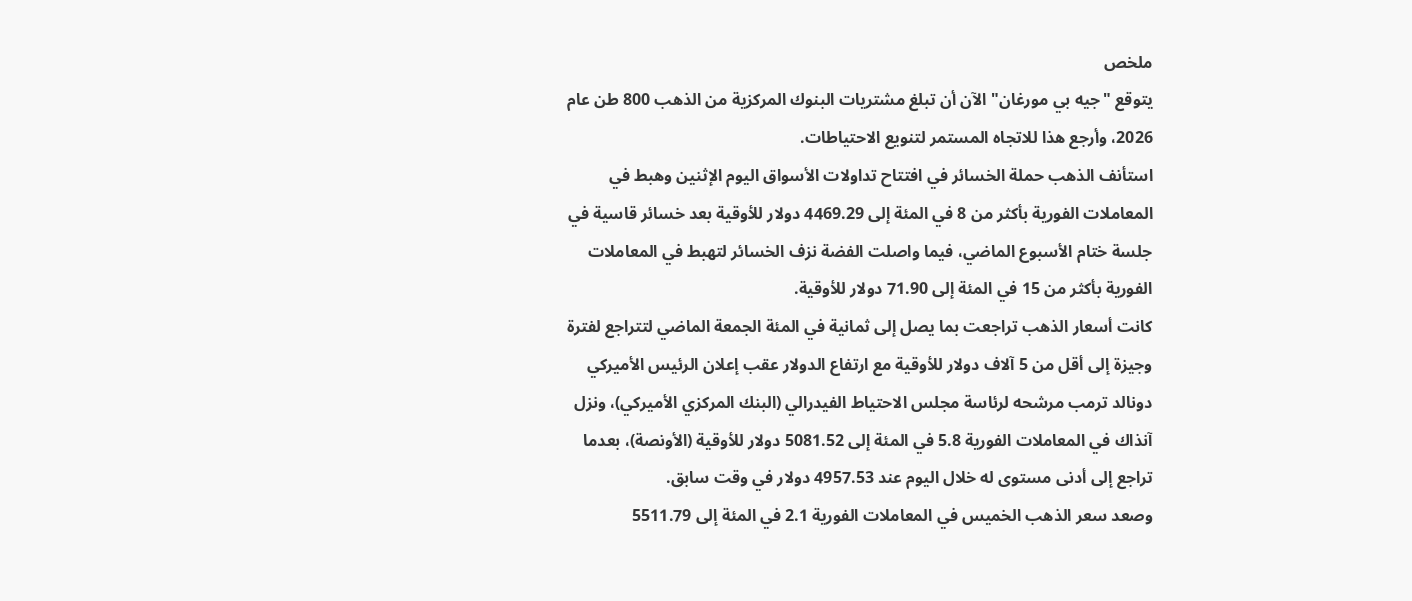ملخص
يتوقع "جيه بي مورغان" الآن أن تبلغ مشتريات البنوك المركزية من الذهب 800 طن عام 2026، وأرجع هذا للاتجاه المستمر لتنويع الاحتياطات.
استأنف الذهب حملة الخسائر في افتتاح تداولات الأسواق اليوم الإثنين وهبط في المعاملات الفورية بأكثر من 8 في المئة إلى 4469.29 دولار للأوقية بعد خسائر قاسية في جلسة ختام الأسبوع الماضي، فيما واصلت الفضة نزف الخسائر لتهبط في المعاملات الفورية بأكثر من 15 في المئة إلى 71.90 دولار للأوقية.
كانت أسعار الذهب تراجعت بما يصل إلى ثمانية في المئة الجمعة الماضي لتتراجع لفترة وجيزة إلى أقل من 5 آلاف دولار للأوقية مع ارتفاع الدولار عقب إعلان الرئيس الأميركي دونالد ترمب مرشحه لرئاسة مجلس الاحتياط الفيدرالي (البنك المركزي الأميركي)، ونزل آنذاك في المعاملات الفورية 5.8 في المئة إلى 5081.52 دولار للأوقية (الأونصة)، بعدما تراجع إلى أدنى مستوى له خلال اليوم عند 4957.53 دولار في وقت سابق.
وصعد سعر الذهب الخميس في المعاملات الفورية 2.1 في المئة إلى 5511.79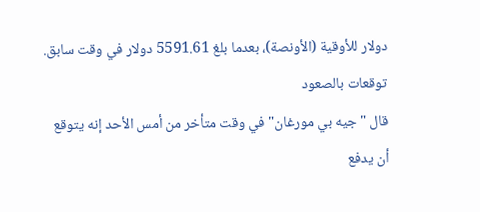دولار للأوقية (الأونصة)، بعدما بلغ 5591.61 دولار في وقت سابق.
توقعات بالصعود
قال "جيه بي مورغان" في وقت متأخر من أمس الأحد إنه يتوقع أن يدفع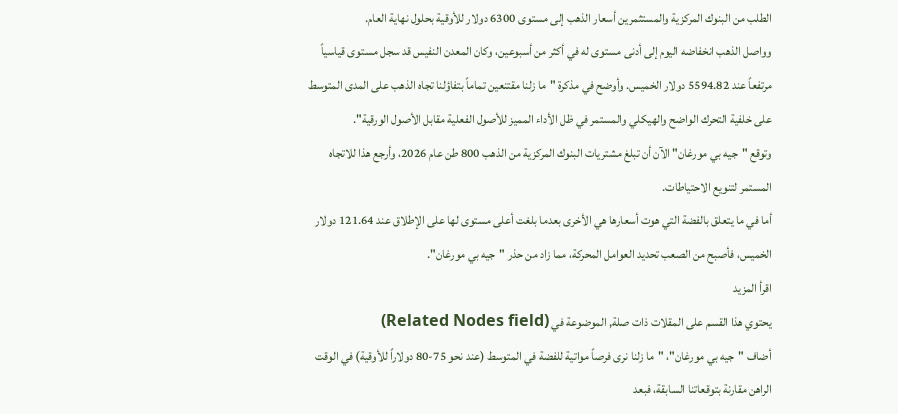الطلب من البنوك المركزية والمستثمرين أسعار الذهب إلى مستوى 6300 دولار للأوقية بحلول نهاية العام.
وواصل الذهب انخفاضه اليوم إلى أدنى مستوى له في أكثر من أسبوعين، وكان المعدن النفيس قد سجل مستوى قياسياً مرتفعاً عند 5594.82 دولار الخميس. وأوضح في مذكرة "ما زلنا مقتنعين تماماً بتفاؤلنا تجاه الذهب على المدى المتوسط على خلفية التحرك الواضح والهيكلي والمستمر في ظل الأداء المميز للأصول الفعلية مقابل الأصول الورقية".
وتوقع "جيه بي مورغان" الآن أن تبلغ مشتريات البنوك المركزية من الذهب 800 طن عام 2026، وأرجع هذا للاتجاه المستمر لتنويع الاحتياطات.
أما في ما يتعلق بالفضة التي هوت أسعارها هي الأخرى بعدما بلغت أعلى مستوى لها على الإطلاق عند 121.64 دولار الخميس، فأصبح من الصعب تحديد العوامل المحركة، مما زاد من حذر "جيه بي مورغان".
اقرأ المزيد
يحتوي هذا القسم على المقلات ذات صلة, الموضوعة في (Related Nodes field)
أضاف "جيه بي مورغان"، "ما زلنا نرى فرصاً مواتية للفضة في المتوسط (عند نحو 75-80 دولاراً للأوقية) في الوقت الراهن مقارنة بتوقعاتنا السابقة، فبعد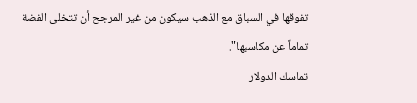تفوقها في السباق مع الذهب سيكون من غير المرجح أن تتخلى الفضة تماماً عن مكاسبها".
تماسك الدولار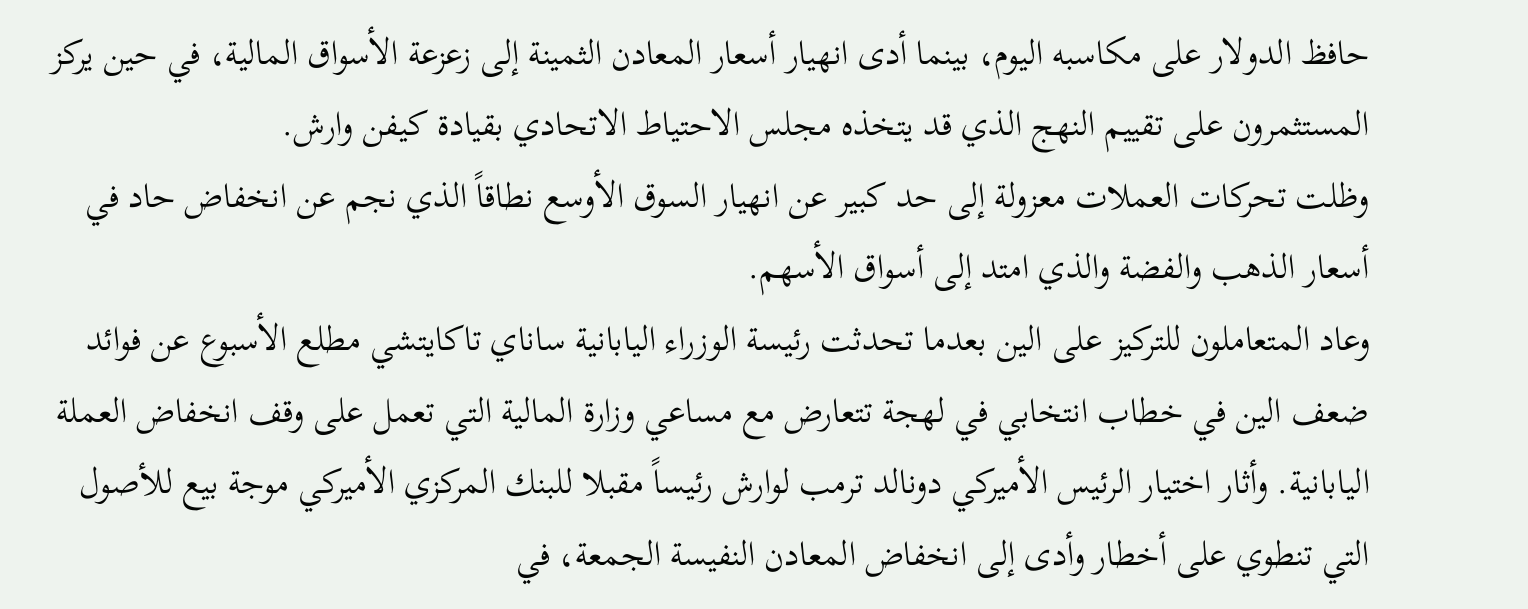حافظ الدولار على مكاسبه اليوم، بينما أدى انهيار أسعار المعادن الثمينة إلى زعزعة الأسواق المالية، في حين يركز المستثمرون على تقييم النهج الذي قد يتخذه مجلس الاحتياط الاتحادي بقيادة كيفن وارش.
وظلت تحركات العملات معزولة إلى حد كبير عن انهيار السوق الأوسع نطاقاً الذي نجم عن انخفاض حاد في أسعار الذهب والفضة والذي امتد إلى أسواق الأسهم.
وعاد المتعاملون للتركيز على الين بعدما تحدثت رئيسة الوزراء اليابانية ساناي تاكايتشي مطلع الأسبوع عن فوائد ضعف الين في خطاب انتخابي في لهجة تتعارض مع مساعي وزارة المالية التي تعمل على وقف انخفاض العملة اليابانية. وأثار اختيار الرئيس الأميركي دونالد ترمب لوارش رئيساً مقبلا للبنك المركزي الأميركي موجة بيع للأصول التي تنطوي على أخطار وأدى إلى انخفاض المعادن النفيسة الجمعة، في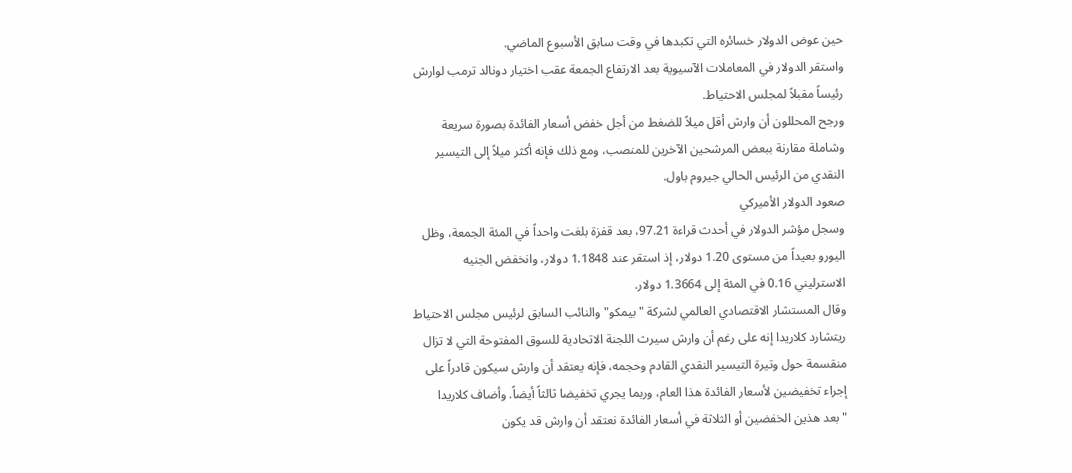حين عوض الدولار خسائره التي تكبدها في وقت سابق الأسبوع الماضي.
واستقر الدولار في المعاملات الآسيوية بعد الارتفاع الجمعة عقب اختيار دونالد ترمب لوارش رئيساً مقبلاً لمجلس الاحتياط.
ورجح المحللون أن وارش أقل ميلاً للضغط من أجل خفض أسعار الفائدة بصورة سريعة وشاملة مقارنة ببعض المرشحين الآخرين للمنصب، ومع ذلك فإنه أكثر ميلاً إلى التيسير النقدي من الرئيس الحالي جيروم باول.
صعود الدولار الأميركي
وسجل مؤشر الدولار في أحدث قراءة 97.21، بعد قفزة بلغت واحداً في المئة الجمعة، وظل اليورو بعيداً من مستوى 1.20 دولار، إذ استقر عند 1.1848 دولار، وانخفض الجنيه الاسترليني 0.16 في المئة إلى 1.3664 دولار.
وقال المستشار الاقتصادي العالمي لشركة "بيمكو" والنائب السابق لرئيس مجلس الاحتياط ريتشارد كلاريدا إنه على رغم أن وارش سيرث اللجنة الاتحادية للسوق المفتوحة التي لا تزال منقسمة حول وتيرة التيسير النقدي القادم وحجمه، فإنه يعتقد أن وارش سيكون قادراً على إجراء تخفيضين لأسعار الفائدة هذا العام، وربما يجري تخفيضا ثالثاً أيضاً. وأضاف كلاريدا "بعد هذين الخفضين أو الثلاثة في أسعار الفائدة نعتقد أن وارش قد يكون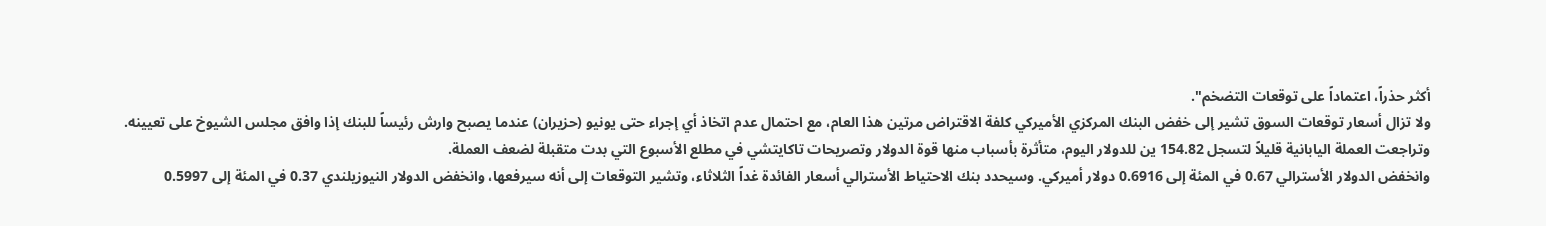أكثر حذراً، اعتماداً على توقعات التضخم".
ولا تزال أسعار توقعات السوق تشير إلى خفض البنك المركزي الأميركي كلفة الاقتراض مرتين هذا العام، مع احتمال عدم اتخاذ أي إجراء حتى يونيو (حزيران) عندما يصبح وارش رئيساً للبنك إذا وافق مجلس الشيوخ على تعيينه.
وتراجعت العملة اليابانية قليلاً لتسجل 154.82 ين للدولار اليوم، متأثرة بأسباب منها قوة الدولار وتصريحات تاكايتشي في مطلع الأسبوع التي بدت متقبلة لضعف العملة.
وانخفض الدولار الأسترالي 0.67 في المئة إلى 0.6916 دولار أميركي. وسيحدد بنك الاحتياط الأسترالي أسعار الفائدة غداً الثلاثاء، وتشير التوقعات إلى أنه سيرفعها، وانخفض الدولار النيوزيلندي 0.37 في المئة إلى 0.5997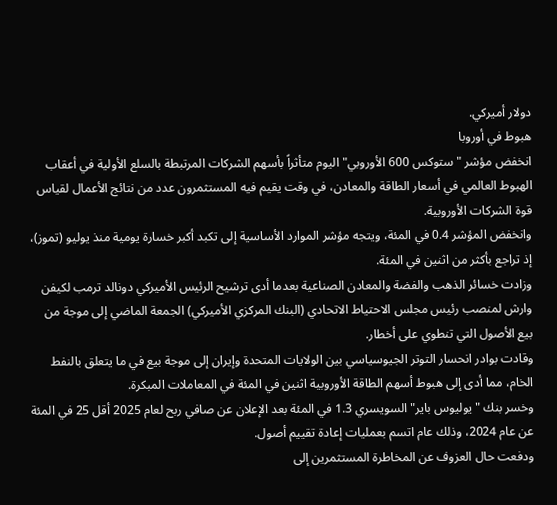دولار أميركي.
هبوط في أوروبا
انخفض مؤشر "ستوكس 600 الأوروبي" اليوم متأثراً بأسهم الشركات المرتبطة بالسلع الأولية في أعقاب الهبوط العالمي في أسعار الطاقة والمعادن، في وقت يقيم فيه المستثمرون عدد من نتائج الأعمال لقياس قوة الشركات الأوروبية.
وانخفض المؤشر 0.4 في المئة، ويتجه مؤشر الموارد الأساسية إلى تكبد أكبر خسارة يومية منذ يوليو (تموز)، إذ تراجع بأكثر من اثنين في المئة.
وزادت خسائر الذهب والفضة والمعادن الصناعية بعدما أدى ترشيح الرئيس الأميركي دونالد ترمب لكيفن وارش لمنصب رئيس مجلس الاحتياط الاتحادي (البنك المركزي الأميركي) الجمعة الماضي إلى موجة من بيع الأصول التي تنطوي على أخطار.
وقادت بوادر انحسار التوتر الجيوسياسي بين الولايات المتحدة وإيران إلى موجة بيع في ما يتعلق بالنفط الخام، مما أدى إلى هبوط أسهم الطاقة الأوروبية اثنين في المئة في المعاملات المبكرة.
وخسر بنك "يوليوس باير" السويسري 1.3 في المئة بعد الإعلان عن صافي ربح لعام 2025 أقل 25 في المئة عن عام 2024، وذلك عام اتسم بعمليات إعادة تقييم أصول.
ودفعت حال العزوف عن المخاطرة المستثمرين إلى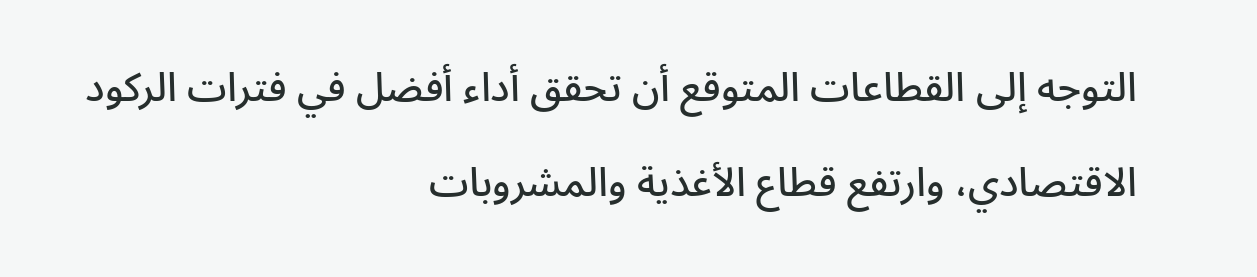التوجه إلى القطاعات المتوقع أن تحقق أداء أفضل في فترات الركود الاقتصادي، وارتفع قطاع الأغذية والمشروبات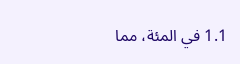1.1 في المئة، مما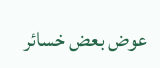عوض بعض خسائر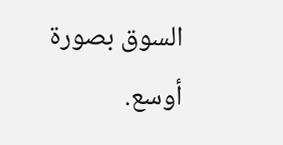السوق بصورة أوسع.